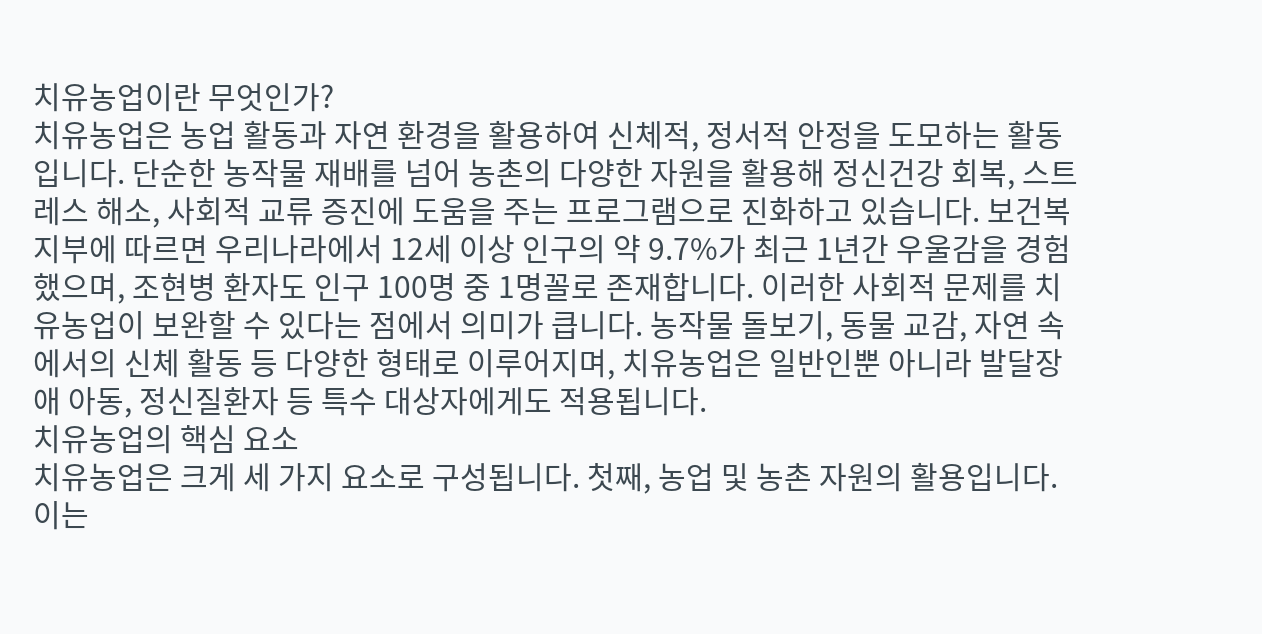치유농업이란 무엇인가?
치유농업은 농업 활동과 자연 환경을 활용하여 신체적, 정서적 안정을 도모하는 활동입니다. 단순한 농작물 재배를 넘어 농촌의 다양한 자원을 활용해 정신건강 회복, 스트레스 해소, 사회적 교류 증진에 도움을 주는 프로그램으로 진화하고 있습니다. 보건복지부에 따르면 우리나라에서 12세 이상 인구의 약 9.7%가 최근 1년간 우울감을 경험했으며, 조현병 환자도 인구 100명 중 1명꼴로 존재합니다. 이러한 사회적 문제를 치유농업이 보완할 수 있다는 점에서 의미가 큽니다. 농작물 돌보기, 동물 교감, 자연 속에서의 신체 활동 등 다양한 형태로 이루어지며, 치유농업은 일반인뿐 아니라 발달장애 아동, 정신질환자 등 특수 대상자에게도 적용됩니다.
치유농업의 핵심 요소
치유농업은 크게 세 가지 요소로 구성됩니다. 첫째, 농업 및 농촌 자원의 활용입니다. 이는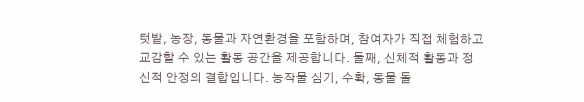텃밭, 농장, 동물과 자연환경을 포함하며, 참여자가 직접 체험하고 교감할 수 있는 활동 공간을 제공합니다. 둘째, 신체적 활동과 정신적 안정의 결합입니다. 농작물 심기, 수확, 동물 돌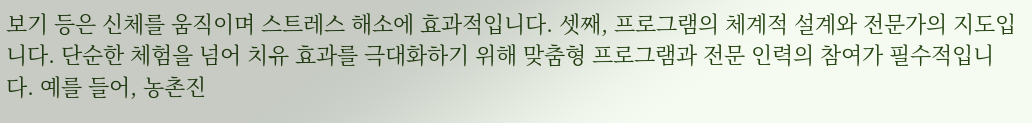보기 등은 신체를 움직이며 스트레스 해소에 효과적입니다. 셋째, 프로그램의 체계적 설계와 전문가의 지도입니다. 단순한 체험을 넘어 치유 효과를 극대화하기 위해 맞춤형 프로그램과 전문 인력의 참여가 필수적입니다. 예를 들어, 농촌진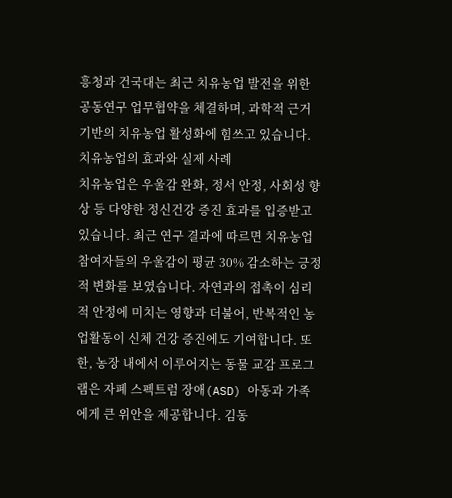흥청과 건국대는 최근 치유농업 발전을 위한 공동연구 업무협약을 체결하며, 과학적 근거 기반의 치유농업 활성화에 힘쓰고 있습니다.
치유농업의 효과와 실제 사례
치유농업은 우울감 완화, 정서 안정, 사회성 향상 등 다양한 정신건강 증진 효과를 입증받고 있습니다. 최근 연구 결과에 따르면 치유농업 참여자들의 우울감이 평균 30% 감소하는 긍정적 변화를 보였습니다. 자연과의 접촉이 심리적 안정에 미치는 영향과 더불어, 반복적인 농업활동이 신체 건강 증진에도 기여합니다. 또한, 농장 내에서 이루어지는 동물 교감 프로그램은 자폐 스펙트럼 장애(ASD) 아동과 가족에게 큰 위안을 제공합니다. 김동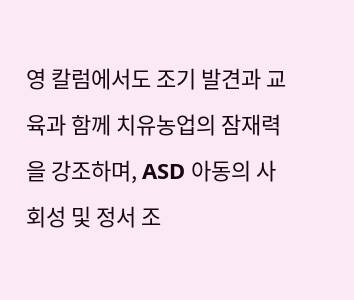영 칼럼에서도 조기 발견과 교육과 함께 치유농업의 잠재력을 강조하며, ASD 아동의 사회성 및 정서 조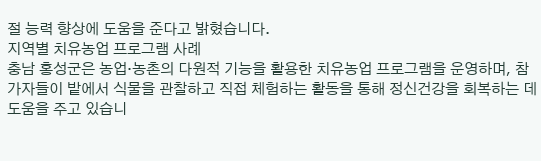절 능력 향상에 도움을 준다고 밝혔습니다.
지역별 치유농업 프로그램 사례
충남 홍성군은 농업·농촌의 다원적 기능을 활용한 치유농업 프로그램을 운영하며, 참가자들이 밭에서 식물을 관찰하고 직접 체험하는 활동을 통해 정신건강을 회복하는 데 도움을 주고 있습니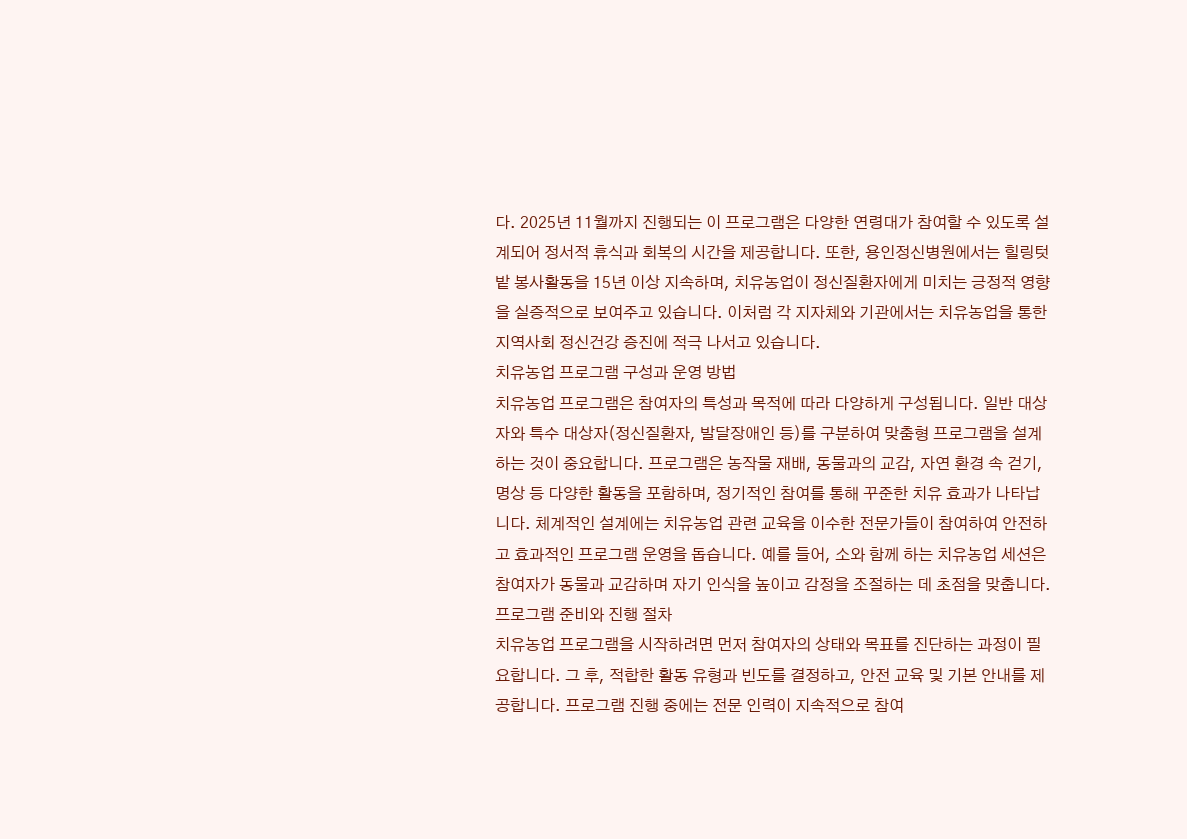다. 2025년 11월까지 진행되는 이 프로그램은 다양한 연령대가 참여할 수 있도록 설계되어 정서적 휴식과 회복의 시간을 제공합니다. 또한, 용인정신병원에서는 힐링텃밭 봉사활동을 15년 이상 지속하며, 치유농업이 정신질환자에게 미치는 긍정적 영향을 실증적으로 보여주고 있습니다. 이처럼 각 지자체와 기관에서는 치유농업을 통한 지역사회 정신건강 증진에 적극 나서고 있습니다.
치유농업 프로그램 구성과 운영 방법
치유농업 프로그램은 참여자의 특성과 목적에 따라 다양하게 구성됩니다. 일반 대상자와 특수 대상자(정신질환자, 발달장애인 등)를 구분하여 맞춤형 프로그램을 설계하는 것이 중요합니다. 프로그램은 농작물 재배, 동물과의 교감, 자연 환경 속 걷기, 명상 등 다양한 활동을 포함하며, 정기적인 참여를 통해 꾸준한 치유 효과가 나타납니다. 체계적인 설계에는 치유농업 관련 교육을 이수한 전문가들이 참여하여 안전하고 효과적인 프로그램 운영을 돕습니다. 예를 들어, 소와 함께 하는 치유농업 세션은 참여자가 동물과 교감하며 자기 인식을 높이고 감정을 조절하는 데 초점을 맞춥니다.
프로그램 준비와 진행 절차
치유농업 프로그램을 시작하려면 먼저 참여자의 상태와 목표를 진단하는 과정이 필요합니다. 그 후, 적합한 활동 유형과 빈도를 결정하고, 안전 교육 및 기본 안내를 제공합니다. 프로그램 진행 중에는 전문 인력이 지속적으로 참여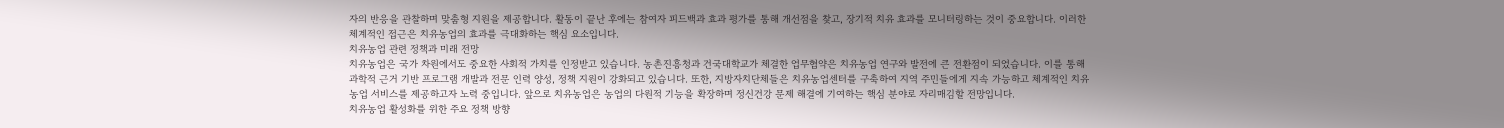자의 반응을 관찰하며 맞춤형 지원을 제공합니다. 활동이 끝난 후에는 참여자 피드백과 효과 평가를 통해 개선점을 찾고, 장기적 치유 효과를 모니터링하는 것이 중요합니다. 이러한 체계적인 접근은 치유농업의 효과를 극대화하는 핵심 요소입니다.
치유농업 관련 정책과 미래 전망
치유농업은 국가 차원에서도 중요한 사회적 가치를 인정받고 있습니다. 농촌진흥청과 건국대학교가 체결한 업무협약은 치유농업 연구와 발전에 큰 전환점이 되었습니다. 이를 통해 과학적 근거 기반 프로그램 개발과 전문 인력 양성, 정책 지원이 강화되고 있습니다. 또한, 지방자치단체들은 치유농업센터를 구축하여 지역 주민들에게 지속 가능하고 체계적인 치유농업 서비스를 제공하고자 노력 중입니다. 앞으로 치유농업은 농업의 다원적 기능을 확장하며 정신건강 문제 해결에 기여하는 핵심 분야로 자리매김할 전망입니다.
치유농업 활성화를 위한 주요 정책 방향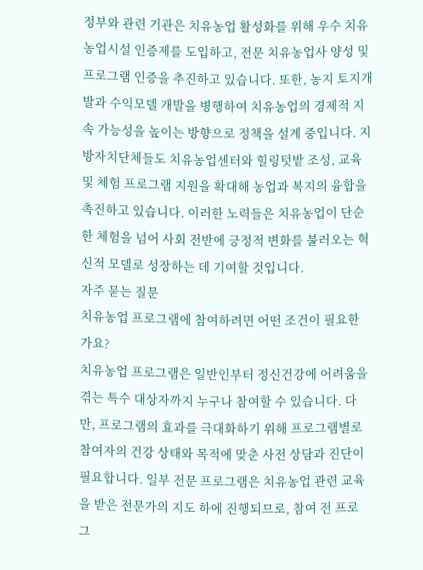정부와 관련 기관은 치유농업 활성화를 위해 우수 치유농업시설 인증제를 도입하고, 전문 치유농업사 양성 및 프로그램 인증을 추진하고 있습니다. 또한, 농지 토지개발과 수익모델 개발을 병행하여 치유농업의 경제적 지속 가능성을 높이는 방향으로 정책을 설계 중입니다. 지방자치단체들도 치유농업센터와 힐링텃밭 조성, 교육 및 체험 프로그램 지원을 확대해 농업과 복지의 융합을 촉진하고 있습니다. 이러한 노력들은 치유농업이 단순한 체험을 넘어 사회 전반에 긍정적 변화를 불러오는 혁신적 모델로 성장하는 데 기여할 것입니다.
자주 묻는 질문
치유농업 프로그램에 참여하려면 어떤 조건이 필요한가요?
치유농업 프로그램은 일반인부터 정신건강에 어려움을 겪는 특수 대상자까지 누구나 참여할 수 있습니다. 다만, 프로그램의 효과를 극대화하기 위해 프로그램별로 참여자의 건강 상태와 목적에 맞춘 사전 상담과 진단이 필요합니다. 일부 전문 프로그램은 치유농업 관련 교육을 받은 전문가의 지도 하에 진행되므로, 참여 전 프로그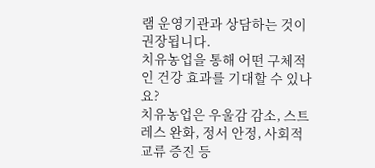램 운영기관과 상담하는 것이 권장됩니다.
치유농업을 통해 어떤 구체적인 건강 효과를 기대할 수 있나요?
치유농업은 우울감 감소, 스트레스 완화, 정서 안정, 사회적 교류 증진 등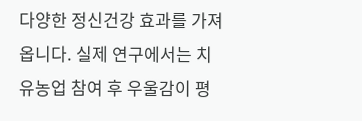다양한 정신건강 효과를 가져옵니다. 실제 연구에서는 치유농업 참여 후 우울감이 평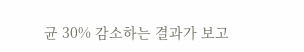균 30% 감소하는 결과가 보고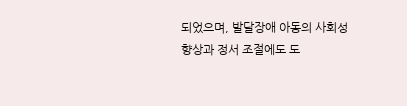되었으며, 발달장애 아동의 사회성 향상과 정서 조절에도 도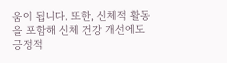움이 됩니다. 또한, 신체적 활동을 포함해 신체 건강 개선에도 긍정적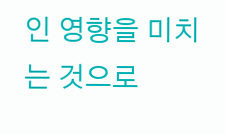인 영향을 미치는 것으로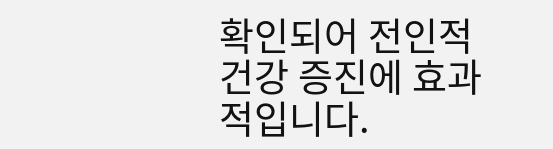확인되어 전인적 건강 증진에 효과적입니다.